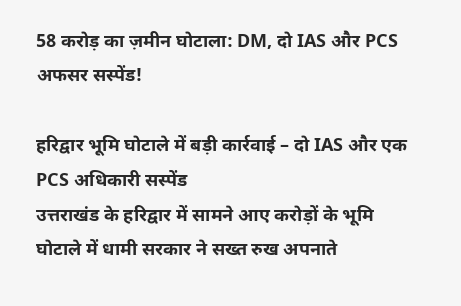58 करोड़ का ज़मीन घोटाला: DM, दो IAS और PCS अफसर सस्पेंड!

हरिद्वार भूमि घोटाले में बड़ी कार्रवाई – दो IAS और एक PCS अधिकारी सस्पेंड
उत्तराखंड के हरिद्वार में सामने आए करोड़ों के भूमि घोटाले में धामी सरकार ने सख्त रुख अपनाते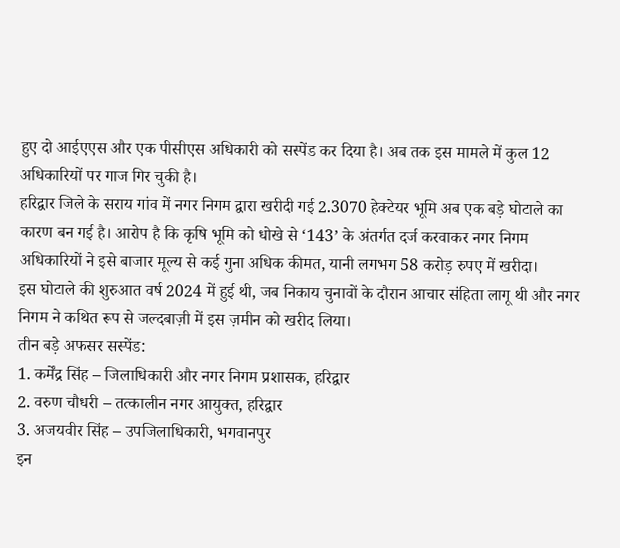हुए दो आईएएस और एक पीसीएस अधिकारी को सस्पेंड कर दिया है। अब तक इस मामले में कुल 12 अधिकारियों पर गाज गिर चुकी है।
हरिद्वार जिले के सराय गांव में नगर निगम द्वारा खरीदी गई 2.3070 हेक्टेयर भूमि अब एक बड़े घोटाले का कारण बन गई है। आरोप है कि कृषि भूमि को धोखे से ‘143’ के अंतर्गत दर्ज करवाकर नगर निगम अधिकारियों ने इसे बाजार मूल्य से कई गुना अधिक कीमत, यानी लगभग 58 करोड़ रुपए में खरीदा।
इस घोटाले की शुरुआत वर्ष 2024 में हुई थी, जब निकाय चुनावों के दौरान आचार संहिता लागू थी और नगर निगम ने कथित रूप से जल्दबाज़ी में इस ज़मीन को खरीद लिया।
तीन बड़े अफसर सस्पेंड:
1. कर्मेंद्र सिंह – जिलाधिकारी और नगर निगम प्रशासक, हरिद्वार
2. वरुण चौधरी – तत्कालीन नगर आयुक्त, हरिद्वार
3. अजयवीर सिंह – उपजिलाधिकारी, भगवानपुर
इन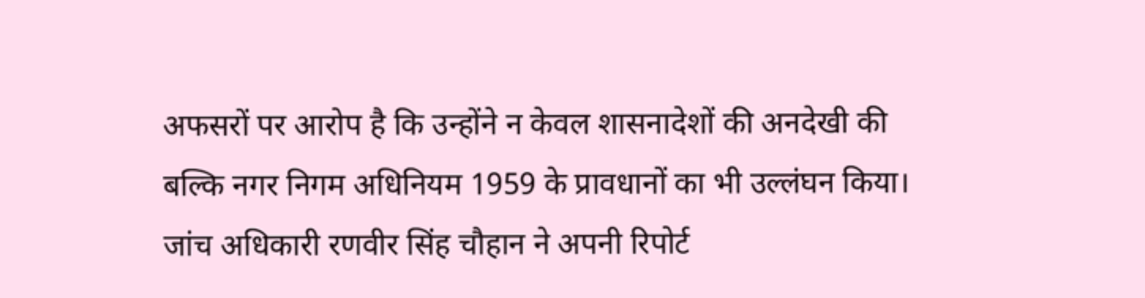अफसरों पर आरोप है कि उन्होंने न केवल शासनादेशों की अनदेखी की बल्कि नगर निगम अधिनियम 1959 के प्रावधानों का भी उल्लंघन किया।
जांच अधिकारी रणवीर सिंह चौहान ने अपनी रिपोर्ट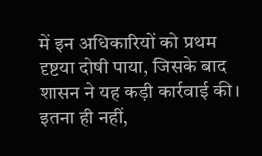में इन अधिकारियों को प्रथम दृष्टया दोषी पाया, जिसके बाद शासन ने यह कड़ी कार्रवाई की।
इतना ही नहीं,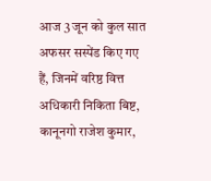आज 3 जून को कुल सात अफसर सस्पेंड किए गए हैं, जिनमें वरिष्ठ वित्त अधिकारी निकिता बिष्ट, कानूनगो राजेश कुमार,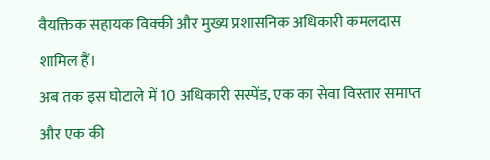वैयक्तिक सहायक विक्की और मुख्य प्रशासनिक अधिकारी कमलदास शामिल हैं।
अब तक इस घोटाले में 10 अधिकारी सस्पेंड, एक का सेवा विस्तार समाप्त और एक की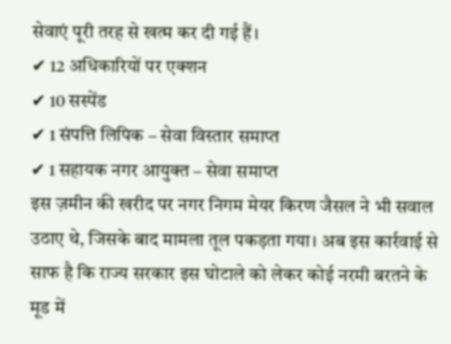सेवाएं पूरी तरह से खत्म कर दी गई हैं।
✔ 12 अधिकारियों पर एक्शन
✔ 10 सस्पेंड
✔ 1 संपत्ति लिपिक – सेवा विस्तार समाप्त
✔ 1 सहायक नगर आयुक्त – सेवा समाप्त
इस ज़मीन की खरीद पर नगर निगम मेयर किरण जैसल ने भी सवाल उठाए थे, जिसके बाद मामला तूल पकड़ता गया। अब इस कार्रवाई से साफ है कि राज्य सरकार इस घोटाले को लेकर कोई नरमी बरतने के मूड में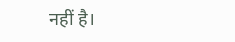नहीं है।